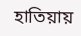হাতিয়ায়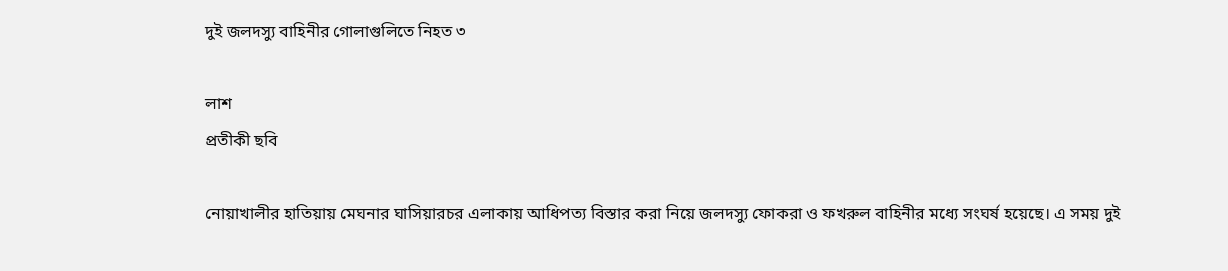দুই জলদস্যু বাহিনীর গোলাগুলিতে নিহত ৩

লাশ
প্রতীকী ছবি

নোয়াখালীর হাতিয়ায় মেঘনার ঘাসিয়ারচর এলাকায় আধিপত্য বিস্তার করা নিয়ে জলদস্যু ফোকরা ও ফখরুল বাহিনীর মধ্যে সংঘর্ষ হয়েছে। এ সময় দুই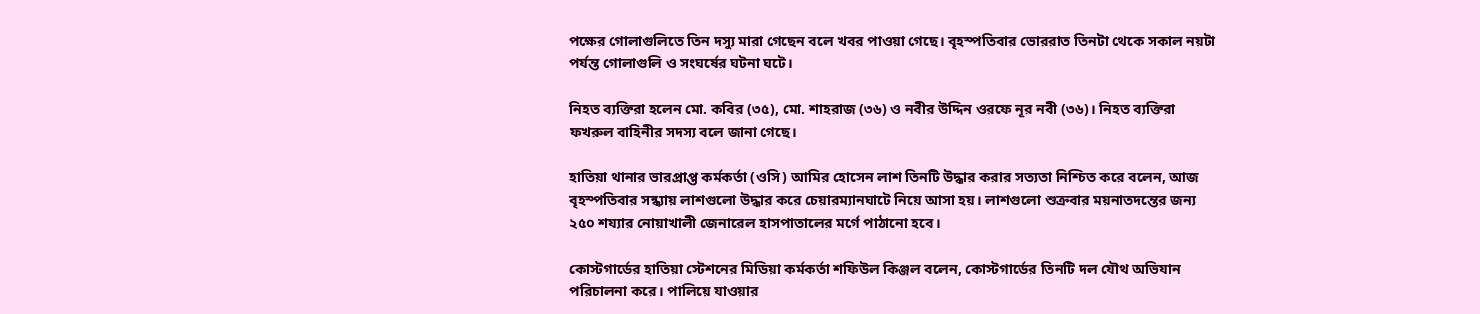পক্ষের গোলাগুলিতে তিন দস্যু মারা গেছেন বলে খবর পাওয়া গেছে। বৃহস্পতিবার ভোররাত তিনটা থেকে সকাল নয়টা পর্যন্ত গোলাগুলি ও সংঘর্ষের ঘটনা ঘটে।

নিহত ব্যক্তিরা হলেন মো. কবির (৩৫), মো. শাহরাজ (৩৬) ও নবীর উদ্দিন ওরফে নূর নবী (৩৬)। নিহত ব্যক্তিরা ফখরুল বাহিনীর সদস্য বলে জানা গেছে।

হাতিয়া থানার ভারপ্রাপ্ত কর্মকর্তা (ওসি) আমির হোসেন লাশ তিনটি উদ্ধার করার সত্যতা নিশ্চিত করে বলেন, আজ বৃহস্পতিবার সন্ধ্যায় লাশগুলো উদ্ধার করে চেয়ারম্যানঘাটে নিয়ে আসা হয়। লাশগুলো শুক্রবার ময়নাতদন্তের জন্য ২৫০ শয্যার নোয়াখালী জেনারেল হাসপাতালের মর্গে পাঠানো হবে।

কোস্টগার্ডের হাতিয়া স্টেশনের মিডিয়া কর্মকর্তা শফিউল কিঞ্জল বলেন, কোস্টগার্ডের তিনটি দল যৌথ অভিযান পরিচালনা করে। পালিয়ে যাওয়ার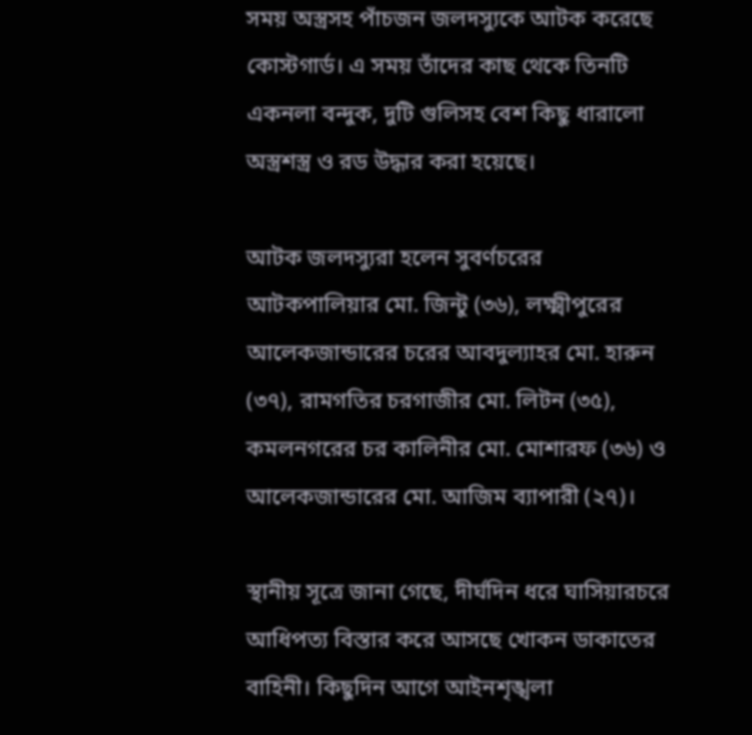সময় অস্ত্রসহ পাঁচজন জলদস্যুকে আটক করেছে কোস্টগার্ড। এ সময় তাঁদের কাছ থেকে তিনটি একনলা বন্দুক, দুটি গুলিসহ বেশ কিছু ধারালো অস্ত্রশস্ত্র ও রড উদ্ধার করা হয়েছে।

আটক জলদস্যুরা হলেন সুবর্ণচরের আটকপালিয়ার মো. জিন্টু (৩৬), লক্ষ্মীপুরের আলেকজান্ডারের চরের আবদুল্যাহর মো. হারুন (৩৭), রামগতির চরগাজীর মো. লিটন (৩৫), কমলনগরের চর কালিনীর মো. মোশারফ (৩৬) ও আলেকজান্ডারের মো. আজিম ব্যাপারী (২৭)।

স্থানীয় সূত্রে জানা গেছে, দীর্ঘদিন ধরে ঘাসিয়ারচরে আধিপত্য বিস্তার করে আসছে খোকন ডাকাতের বাহিনী। কিছুদিন আগে আইনশৃঙ্খলা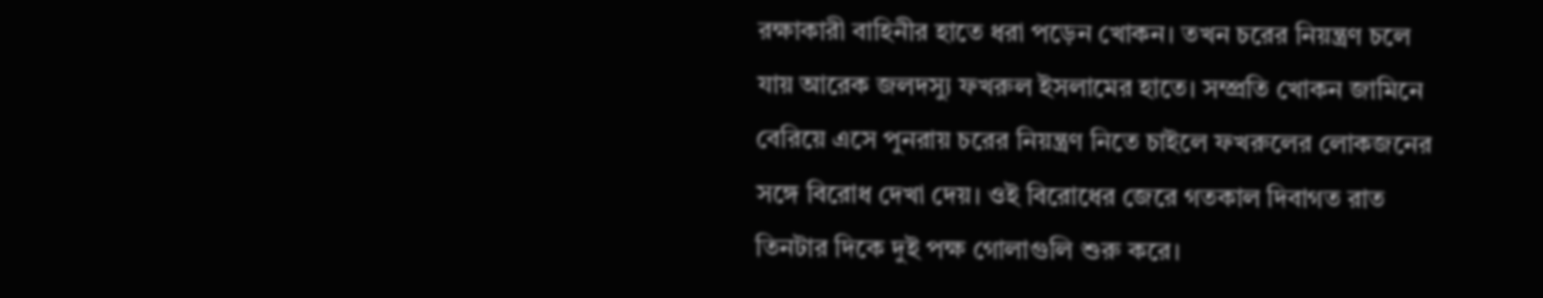রক্ষাকারী বাহিনীর হাতে ধরা পড়েন খোকন। তখন চরের নিয়ন্ত্রণ চলে যায় আরেক জলদস্যু ফখরুল ইসলামের হাতে। সম্প্রতি খোকন জামিনে বেরিয়ে এসে পুনরায় চরের নিয়ন্ত্রণ নিতে চাইলে ফখরুলের লোকজনের সঙ্গে বিরোধ দেখা দেয়। ওই বিরোধের জেরে গতকাল দিবাগত রাত তিনটার দিকে দুই পক্ষ গোলাগুলি শুরু করে।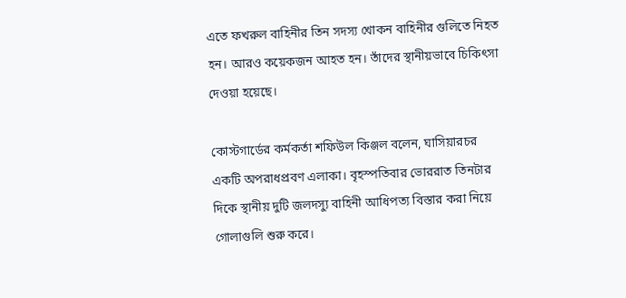এতে ফখরুল বাহিনীর তিন সদস্য খোকন বাহিনীর গুলিতে নিহত হন। আরও কয়েকজন আহত হন। তাঁদের স্থানীয়ভাবে চিকিৎসা দেওয়া হয়েছে।

কোস্টগার্ডের কর্মকর্তা শফিউল কিঞ্জল বলেন, ঘাসিয়ারচর একটি অপরাধপ্রবণ এলাকা। বৃহস্পতিবার ভোররাত তিনটার দিকে স্থানীয় দুটি জলদস্যু বাহিনী আধিপত্য বিস্তার করা নিয়ে গোলাগুলি শুরু করে।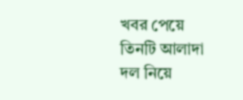খবর পেয়ে তিনটি আলাদা দল নিয়ে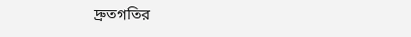দ্রুতগতির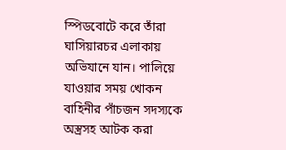স্পিডবোটে করে তাঁরা ঘাসিয়ারচর এলাকায় অভিযানে যান। পালিয়ে যাওয়ার সময় খোকন বাহিনীর পাঁচজন সদস্যকে অস্ত্রসহ আটক করা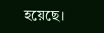হয়েছে।